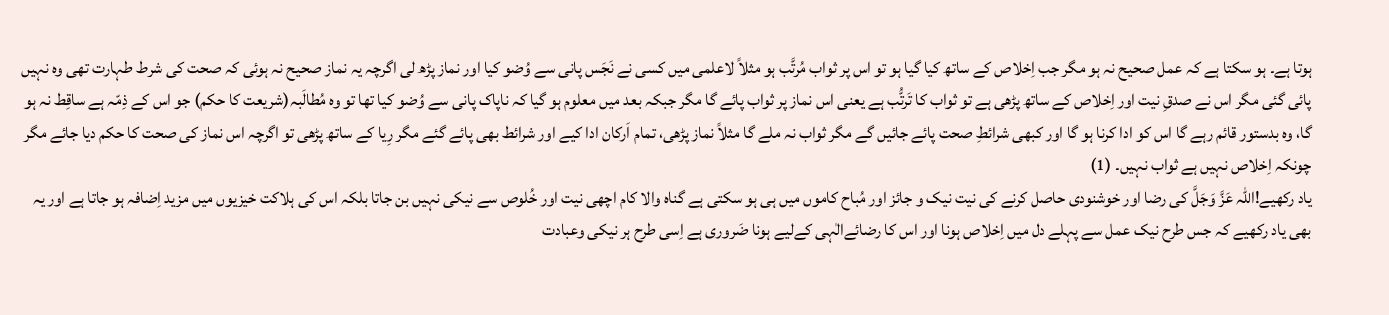ہوتا ہے۔ ہو سکتا ہے کہ عمل صحیح نہ ہو مگر جب اِخلاص کے ساتھ کیا گیا ہو تو اس پر ثواب مُرتَّب ہو مثلاً لاعلمی میں کسی نے نَجَس پانی سے وُضو کیا اور نماز پڑھ لی اگرچہ یہ نماز صحیح نہ ہوئی کہ صحت کی شرط طہارت تھی وہ نہیں پائی گئی مگر اس نے صدقِ نیت اور اِخلاص کے ساتھ پڑھی ہے تو ثواب کا تَرتُّب ہے یعنی اس نماز پر ثواب پائے گا مگر جبکہ بعد میں معلوم ہو گیا کہ ناپاک پانی سے وُضو کیا تھا تو وہ مُطالَبہ(شریعت کا حکم) جو اس کے ذِمّہ ہے ساقِط نہ ہو گا، وہ بدستور قائم رہے گا اس کو ادا کرنا ہو گا اور کبھی شرائطِ صحت پائے جائیں گے مگر ثواب نہ ملے گا مثلاً نماز پڑھی، تمام اَرکان ادا کیے اور شرائط بھی پائے گئے مگر رِیا کے ساتھ پڑھی تو اگرچہ اس نماز کی صحت کا حکم دیا جائے مگر چونکہ اِخلاص نہیں ہے ثواب نہیں۔ (1)
یاد رکھیے!اللہ عَزَّ وَجَلَّ کی رضا اور خوشنودی حاصل کرنے کی نیت نیک و جائز اور مُباح کاموں میں ہی ہو سکتی ہے گناہ والا کام اچھی نیت اور خُلوص سے نیکی نہیں بن جاتا بلکہ اس کی ہلاکت خیزیوں میں مزید اِضافہ ہو جاتا ہے اور یہ بھی یاد رکھیے کہ جس طرح نیک عمل سے پہلے دل میں اِخلاص ہونا اور اس کا رضائےالٰہی کےلیے ہونا ضَروری ہے اِسی طرح ہر نیکی وعبادت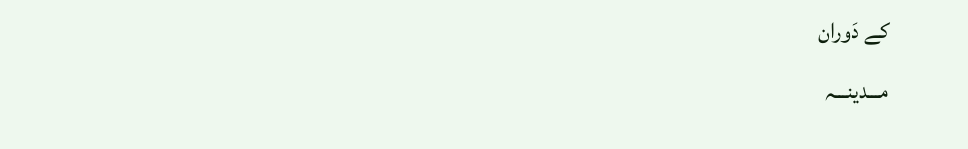کے دَوران
مـــدینـــہ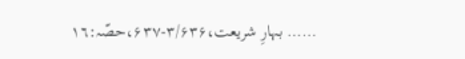…… بہارِ شریعت،۳/۶۳۶-۶۳۷،حصّہ:١٦